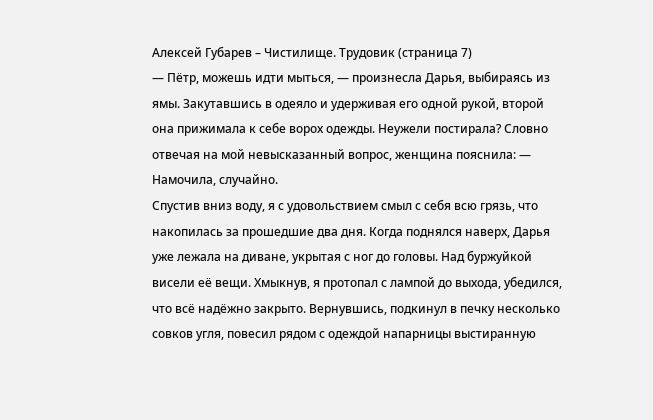Алексей Губарев – Чистилище. Трудовик (страница 7)
— Пётр, можешь идти мыться, — произнесла Дарья, выбираясь из ямы. Закутавшись в одеяло и удерживая его одной рукой, второй она прижимала к себе ворох одежды. Неужели постирала? Словно отвечая на мой невысказанный вопрос, женщина пояснила: — Намочила, случайно.
Спустив вниз воду, я с удовольствием смыл с себя всю грязь, что накопилась за прошедшие два дня. Когда поднялся наверх, Дарья уже лежала на диване, укрытая с ног до головы. Над буржуйкой висели её вещи. Хмыкнув, я протопал с лампой до выхода, убедился, что всё надёжно закрыто. Вернувшись, подкинул в печку несколько совков угля, повесил рядом с одеждой напарницы выстиранную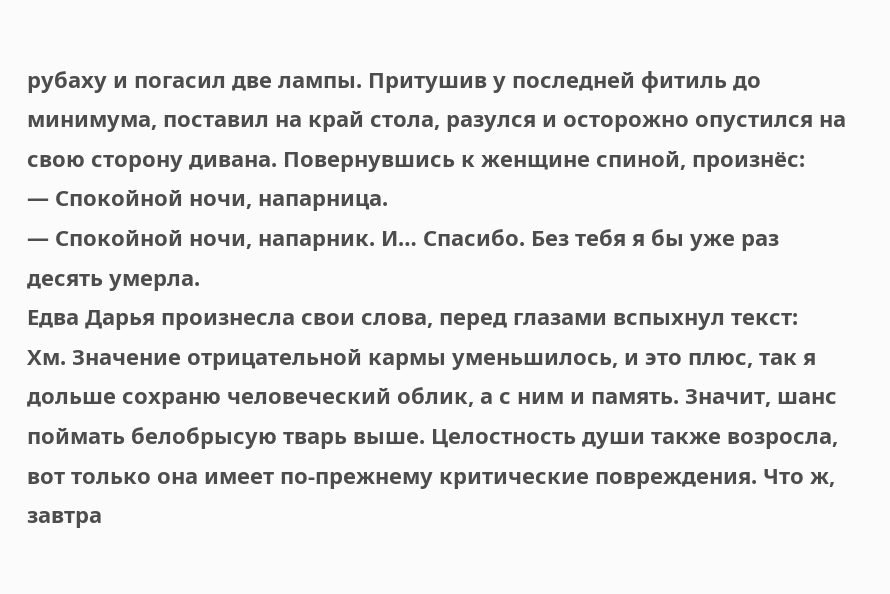рубаху и погасил две лампы. Притушив у последней фитиль до минимума, поставил на край стола, разулся и осторожно опустился на свою сторону дивана. Повернувшись к женщине спиной, произнёс:
— Спокойной ночи, напарница.
— Спокойной ночи, напарник. И… Спасибо. Без тебя я бы уже раз десять умерла.
Едва Дарья произнесла свои слова, перед глазами вспыхнул текст:
Хм. Значение отрицательной кармы уменьшилось, и это плюс, так я дольше сохраню человеческий облик, а с ним и память. Значит, шанс поймать белобрысую тварь выше. Целостность души также возросла, вот только она имеет по-прежнему критические повреждения. Что ж, завтра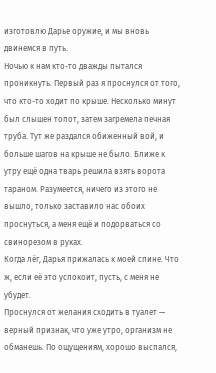изготовлю Дарье оружие, и мы вновь двинемся в путь.
Ночью к нам кто-то дважды пытался проникнуть. Первый раз я проснулся от того, что кто-то ходит по крыше. Несколько минут был слышен топот, затем загремела печная труба. Тут же раздался обиженный вой, и больше шагов на крыше не было. Ближе к утру ещё одна тварь решила взять ворота тараном. Разумеется, ничего из этого не вышло, только заставило нас обоих проснуться, а меня ещё и подорваться со свинорезом в руках.
Когда лёг, Дарья прижалась к моей спине. Что ж, если её это успокоит, пусть, с меня не убудет.
Проснулся от желания сходить в туалет — верный признак, что уже утро, организм не обманешь. По ощущениям, хорошо выспался,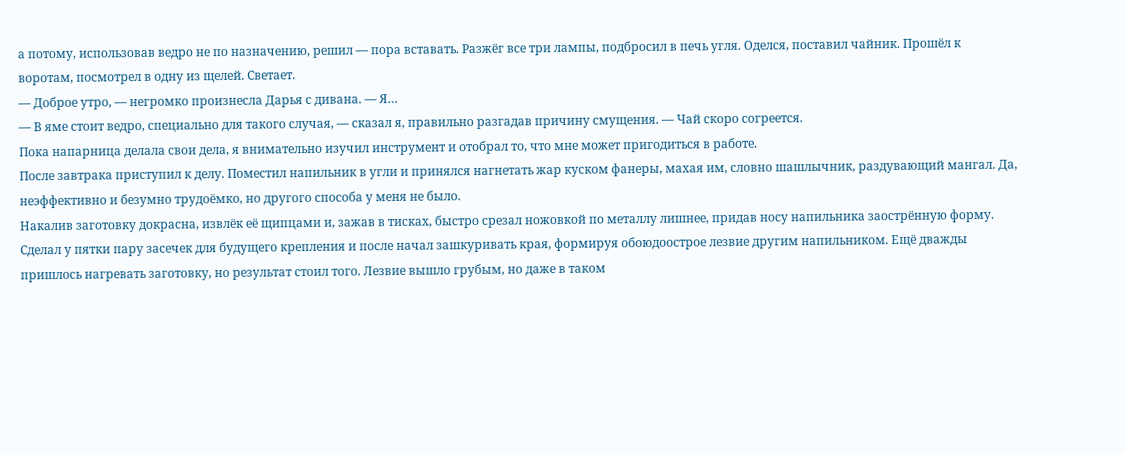а потому, использовав ведро не по назначению, решил — пора вставать. Разжёг все три лампы, подбросил в печь угля. Оделся, поставил чайник. Прошёл к воротам, посмотрел в одну из щелей. Светает.
— Доброе утро, — негромко произнесла Дарья с дивана. — Я…
— В яме стоит ведро, специально для такого случая, — сказал я, правильно разгадав причину смущения. — Чай скоро согреется.
Пока напарница делала свои дела, я внимательно изучил инструмент и отобрал то, что мне может пригодиться в работе.
После завтрака приступил к делу. Поместил напильник в угли и принялся нагнетать жар куском фанеры, махая им, словно шашлычник, раздувающий мангал. Да, неэффективно и безумно трудоёмко, но другого способа у меня не было.
Накалив заготовку докрасна, извлёк её щипцами и, зажав в тисках, быстро срезал ножовкой по металлу лишнее, придав носу напильника заострённую форму. Сделал у пятки пару засечек для будущего крепления и после начал зашкуривать края, формируя обоюдоострое лезвие другим напильником. Ещё дважды пришлось нагревать заготовку, но результат стоил того. Лезвие вышло грубым, но даже в таком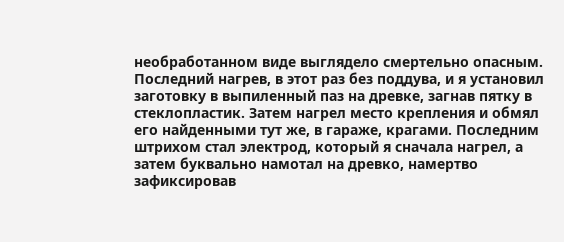необработанном виде выглядело смертельно опасным.
Последний нагрев, в этот раз без поддува, и я установил заготовку в выпиленный паз на древке, загнав пятку в стеклопластик. Затем нагрел место крепления и обмял его найденными тут же, в гараже, крагами. Последним штрихом стал электрод, который я сначала нагрел, а затем буквально намотал на древко, намертво зафиксировав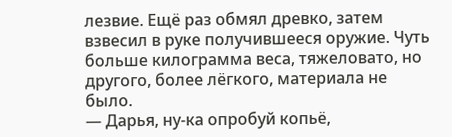лезвие. Ещё раз обмял древко, затем взвесил в руке получившееся оружие. Чуть больше килограмма веса, тяжеловато, но другого, более лёгкого, материала не было.
— Дарья, ну-ка опробуй копьё,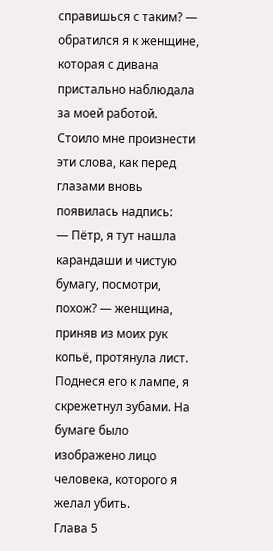справишься с таким? — обратился я к женщине, которая с дивана пристально наблюдала за моей работой. Стоило мне произнести эти слова, как перед глазами вновь появилась надпись:
— Пётр, я тут нашла карандаши и чистую бумагу, посмотри, похож? — женщина, приняв из моих рук копьё, протянула лист. Поднеся его к лампе, я скрежетнул зубами. На бумаге было изображено лицо человека, которого я желал убить.
Глава 5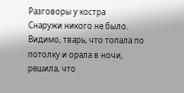Разговоры у костра
Снаружи никого не было. Видимо, тварь, что топала по потолку и орала в ночи, решила, что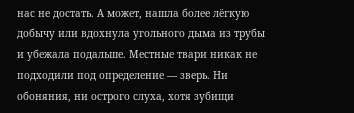нас не достать. А может, нашла более лёгкую добычу или вдохнула угольного дыма из трубы и убежала подальше. Местные твари никак не подходили под определение — зверь. Ни обоняния, ни острого слуха, хотя зубищи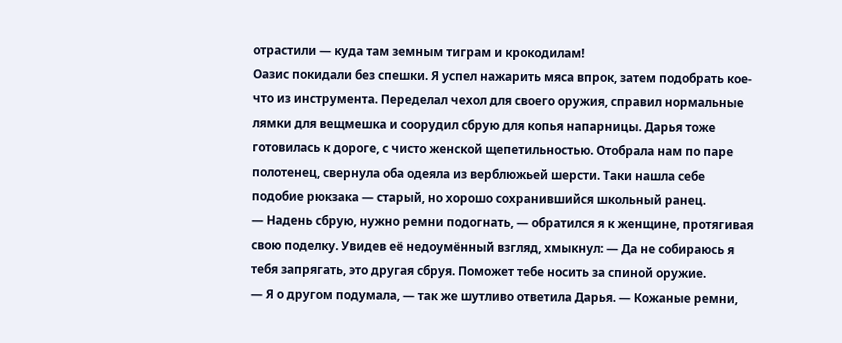отрастили — куда там земным тиграм и крокодилам!
Оазис покидали без спешки. Я успел нажарить мяса впрок, затем подобрать кое-что из инструмента. Переделал чехол для своего оружия, справил нормальные лямки для вещмешка и соорудил сбрую для копья напарницы. Дарья тоже готовилась к дороге, с чисто женской щепетильностью. Отобрала нам по паре полотенец, свернула оба одеяла из верблюжьей шерсти. Таки нашла себе подобие рюкзака — старый, но хорошо сохранившийся школьный ранец.
— Надень сбрую, нужно ремни подогнать, — обратился я к женщине, протягивая свою поделку. Увидев её недоумённый взгляд, хмыкнул: — Да не собираюсь я тебя запрягать, это другая сбруя. Поможет тебе носить за спиной оружие.
— Я о другом подумала, — так же шутливо ответила Дарья. — Кожаные ремни,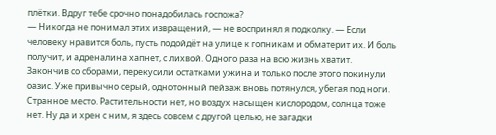плётки. Вдруг тебе срочно понадобилась госпожа?
— Никогда не понимал этих извращений, — не воспринял я подколку. — Если человеку нравится боль, пусть подойдёт на улице к гопникам и обматерит их. И боль получит, и адреналина хапнет, с лихвой. Одного раза на всю жизнь хватит.
Закончив со сборами, перекусили остатками ужина и только после этого покинули оазис. Уже привычно серый, однотонный пейзаж вновь потянулся, убегая под ноги. Странное место. Растительности нет, но воздух насыщен кислородом, солнца тоже нет. Ну да и хрен с ним, я здесь совсем с другой целью, не загадки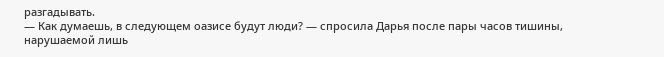разгадывать.
— Как думаешь, в следующем оазисе будут люди? — спросила Дарья после пары часов тишины, нарушаемой лишь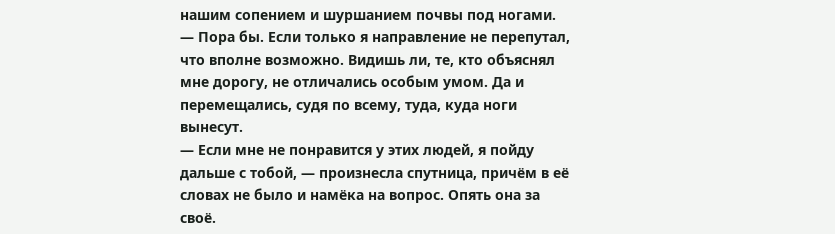нашим сопением и шуршанием почвы под ногами.
— Пора бы. Если только я направление не перепутал, что вполне возможно. Видишь ли, те, кто объяснял мне дорогу, не отличались особым умом. Да и перемещались, судя по всему, туда, куда ноги вынесут.
— Если мне не понравится у этих людей, я пойду дальше с тобой, — произнесла спутница, причём в её словах не было и намёка на вопрос. Опять она за своё.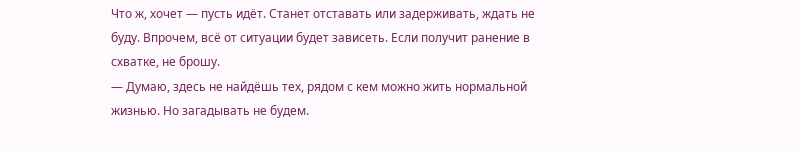Что ж, хочет — пусть идёт. Станет отставать или задерживать, ждать не буду. Впрочем, всё от ситуации будет зависеть. Если получит ранение в схватке, не брошу.
— Думаю, здесь не найдёшь тех, рядом с кем можно жить нормальной жизнью. Но загадывать не будем.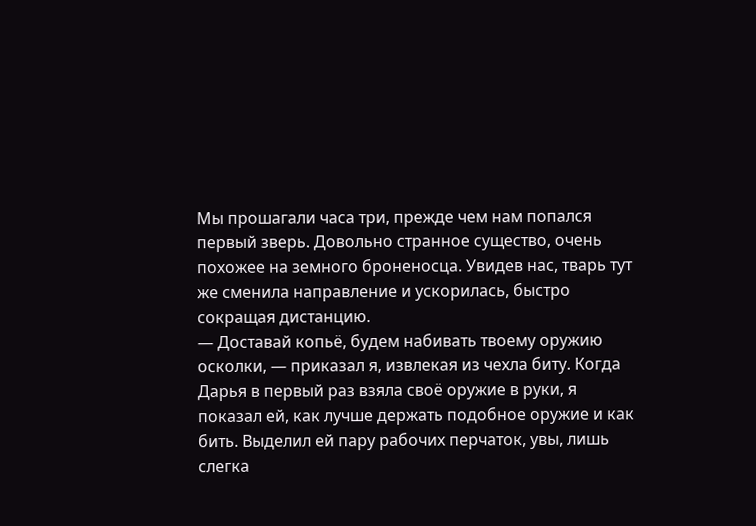Мы прошагали часа три, прежде чем нам попался первый зверь. Довольно странное существо, очень похожее на земного броненосца. Увидев нас, тварь тут же сменила направление и ускорилась, быстро сокращая дистанцию.
— Доставай копьё, будем набивать твоему оружию осколки, — приказал я, извлекая из чехла биту. Когда Дарья в первый раз взяла своё оружие в руки, я показал ей, как лучше держать подобное оружие и как бить. Выделил ей пару рабочих перчаток, увы, лишь слегка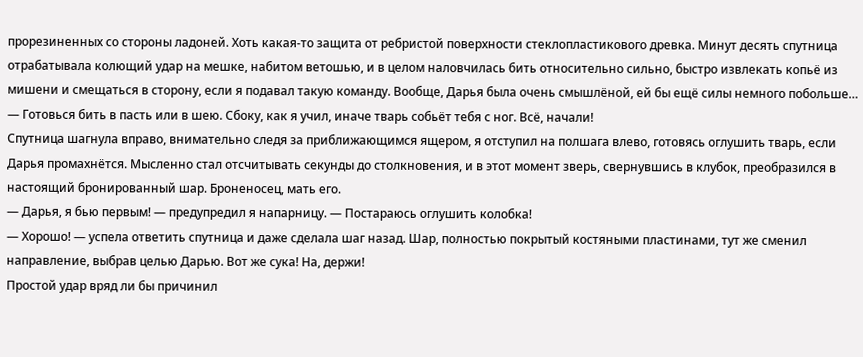прорезиненных со стороны ладоней. Хоть какая-то защита от ребристой поверхности стеклопластикового древка. Минут десять спутница отрабатывала колющий удар на мешке, набитом ветошью, и в целом наловчилась бить относительно сильно, быстро извлекать копьё из мишени и смещаться в сторону, если я подавал такую команду. Вообще, Дарья была очень смышлёной, ей бы ещё силы немного побольше…
— Готовься бить в пасть или в шею. Сбоку, как я учил, иначе тварь собьёт тебя с ног. Всё, начали!
Спутница шагнула вправо, внимательно следя за приближающимся ящером, я отступил на полшага влево, готовясь оглушить тварь, если Дарья промахнётся. Мысленно стал отсчитывать секунды до столкновения, и в этот момент зверь, свернувшись в клубок, преобразился в настоящий бронированный шар. Броненосец, мать его.
— Дарья, я бью первым! — предупредил я напарницу. — Постараюсь оглушить колобка!
— Хорошо! — успела ответить спутница и даже сделала шаг назад. Шар, полностью покрытый костяными пластинами, тут же сменил направление, выбрав целью Дарью. Вот же сука! На, держи!
Простой удар вряд ли бы причинил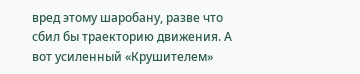вред этому шаробану, разве что сбил бы траекторию движения. А вот усиленный «Крушителем»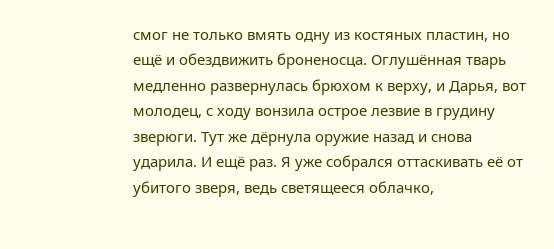смог не только вмять одну из костяных пластин, но ещё и обездвижить броненосца. Оглушённая тварь медленно развернулась брюхом к верху, и Дарья, вот молодец, с ходу вонзила острое лезвие в грудину зверюги. Тут же дёрнула оружие назад и снова ударила. И ещё раз. Я уже собрался оттаскивать её от убитого зверя, ведь светящееся облачко,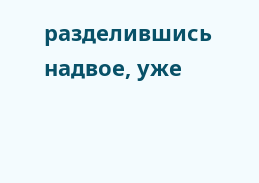разделившись надвое, уже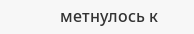метнулось к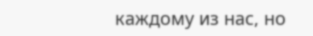каждому из нас, но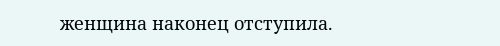женщина наконец отступила.